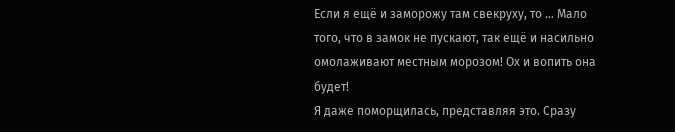Если я ещё и заморожу там свекруху, то … Мало того, что в замок не пускают, так ещё и насильно омолаживают местным морозом! Ох и вопить она будет!
Я даже поморщилась, представляя это. Сразу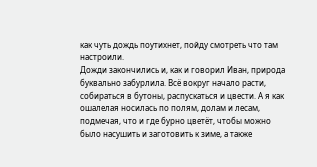как чуть дождь поутихнет, пойду смотреть что там настроили.
Дожди закончились и, как и говорил Иван, природа буквально забурлила. Всё вокруг начало расти, собираться в бутоны, распускаться и цвести. А я как ошалелая носилась по полям, долам и лесам, подмечая, что и где бурно цветёт, чтобы можно было насушить и заготовить к зиме, а также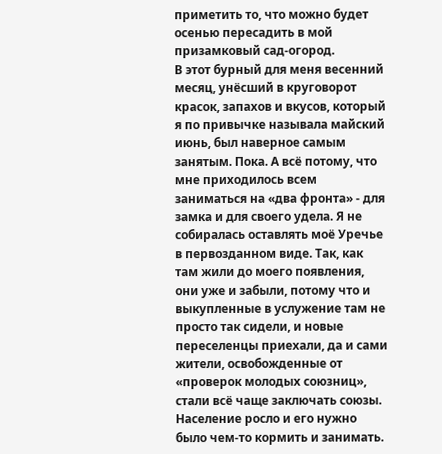приметить то, что можно будет осенью пересадить в мой призамковый сад-огород.
В этот бурный для меня весенний месяц, унёсший в круговорот красок, запахов и вкусов, который я по привычке называла майский июнь, был наверное самым занятым. Пока. А всё потому, что мне приходилось всем заниматься на «два фронта» - для замка и для своего удела. Я не собиралась оставлять моё Уречье в первозданном виде. Так, как там жили до моего появления, они уже и забыли, потому что и выкупленные в услужение там не просто так сидели, и новые переселенцы приехали, да и сами жители, освобожденные от «проверок молодых союзниц», стали всё чаще заключать союзы. Население росло и его нужно было чем-то кормить и занимать.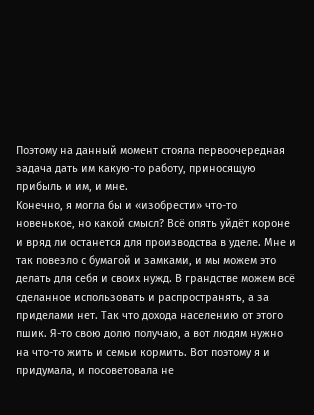Поэтому на данный момент стояла первоочередная задача дать им какую-то работу, приносящую прибыль и им, и мне.
Конечно, я могла бы и «изобрести» что-то новенькое, но какой смысл? Всё опять уйдёт короне и вряд ли останется для производства в уделе. Мне и так повезло с бумагой и замками, и мы можем это делать для себя и своих нужд. В грандстве можем всё сделанное использовать и распространять, а за приделами нет. Так что дохода населению от этого пшик. Я-то свою долю получаю, а вот людям нужно на что-то жить и семьи кормить. Вот поэтому я и придумала, и посоветовала не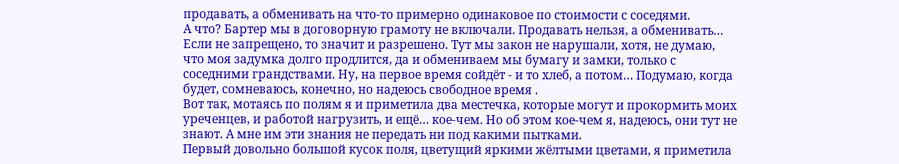продавать, а обменивать на что-то примерно одинаковое по стоимости с соседями.
А что? Бартер мы в договорную грамоту не включали. Продавать нельзя, а обменивать… Если не запрещено, то значит и разрешено. Тут мы закон не нарушали, хотя, не думаю, что моя задумка долго продлится, да и обмениваем мы бумагу и замки, только с соседними грандствами. Ну, на первое время сойдёт - и то хлеб, а потом… Подумаю, когда будет, сомневаюсь, конечно, но надеюсь свободное время .
Вот так, мотаясь по полям я и приметила два местечка, которые могут и прокормить моих уреченцев, и работой нагрузить, и ещё… кое-чем. Но об этом кое-чем я, надеюсь, они тут не знают. А мне им эти знания не передать ни под какими пытками.
Первый довольно большой кусок поля, цветущий яркими жёлтыми цветами, я приметила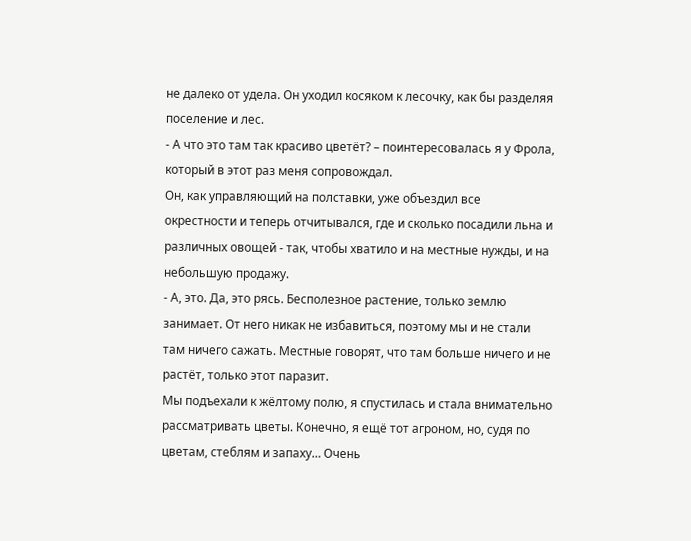не далеко от удела. Он уходил косяком к лесочку, как бы разделяя поселение и лес.
- А что это там так красиво цветёт? – поинтересовалась я у Фрола, который в этот раз меня сопровождал.
Он, как управляющий на полставки, уже объездил все окрестности и теперь отчитывался, где и сколько посадили льна и различных овощей - так, чтобы хватило и на местные нужды, и на небольшую продажу.
- А, это. Да, это рясь. Бесполезное растение, только землю занимает. От него никак не избавиться, поэтому мы и не стали там ничего сажать. Местные говорят, что там больше ничего и не растёт, только этот паразит.
Мы подъехали к жёлтому полю, я спустилась и стала внимательно рассматривать цветы. Конечно, я ещё тот агроном, но, судя по цветам, стеблям и запаху… Очень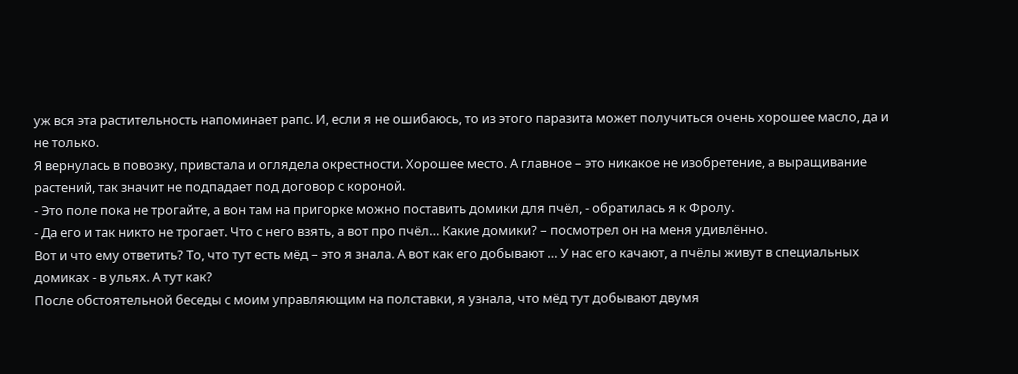уж вся эта растительность напоминает рапс. И, если я не ошибаюсь, то из этого паразита может получиться очень хорошее масло, да и не только.
Я вернулась в повозку, привстала и оглядела окрестности. Хорошее место. А главное – это никакое не изобретение, а выращивание растений, так значит не подпадает под договор с короной.
- Это поле пока не трогайте, а вон там на пригорке можно поставить домики для пчёл, - обратилась я к Фролу.
- Да его и так никто не трогает. Что с него взять, а вот про пчёл… Какие домики? – посмотрел он на меня удивлённо.
Вот и что ему ответить? То, что тут есть мёд – это я знала. А вот как его добывают … У нас его качают, а пчёлы живут в специальных домиках - в ульях. А тут как?
После обстоятельной беседы с моим управляющим на полставки, я узнала, что мёд тут добывают двумя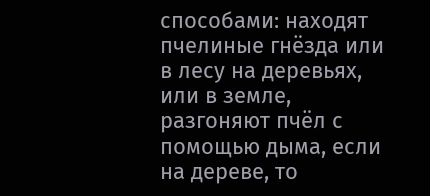способами: находят пчелиные гнёзда или в лесу на деревьях, или в земле, разгоняют пчёл с помощью дыма, если на дереве, то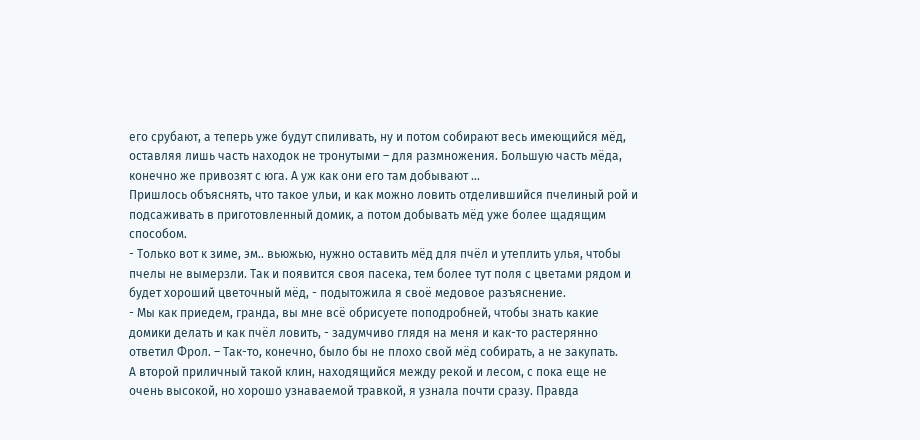его срубают, а теперь уже будут спиливать, ну и потом собирают весь имеющийся мёд, оставляя лишь часть находок не тронутыми – для размножения. Большую часть мёда, конечно же привозят с юга. А уж как они его там добывают …
Пришлось объяснять, что такое ульи, и как можно ловить отделившийся пчелиный рой и подсаживать в приготовленный домик, а потом добывать мёд уже более щадящим способом.
- Только вот к зиме, эм.. вьюжью, нужно оставить мёд для пчёл и утеплить улья, чтобы пчелы не вымерзли. Так и появится своя пасека, тем более тут поля с цветами рядом и будет хороший цветочный мёд, - подытожила я своё медовое разъяснение.
- Мы как приедем, гранда, вы мне всё обрисуете поподробней, чтобы знать какие домики делать и как пчёл ловить, - задумчиво глядя на меня и как-то растерянно ответил Фрол. – Так-то, конечно, было бы не плохо свой мёд собирать, а не закупать.
А второй приличный такой клин, находящийся между рекой и лесом, с пока еще не очень высокой, но хорошо узнаваемой травкой, я узнала почти сразу. Правда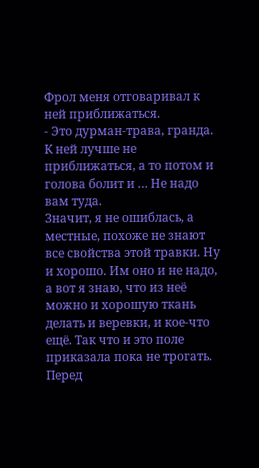Фрол меня отговаривал к ней приближаться.
- Это дурман-трава, гранда. К ней лучше не приближаться, а то потом и голова болит и … Не надо вам туда.
Значит, я не ошиблась, а местные, похоже не знают все свойства этой травки. Ну и хорошо. Им оно и не надо, а вот я знаю, что из неё можно и хорошую ткань делать и веревки, и кое-что ещё. Так что и это поле приказала пока не трогать.
Перед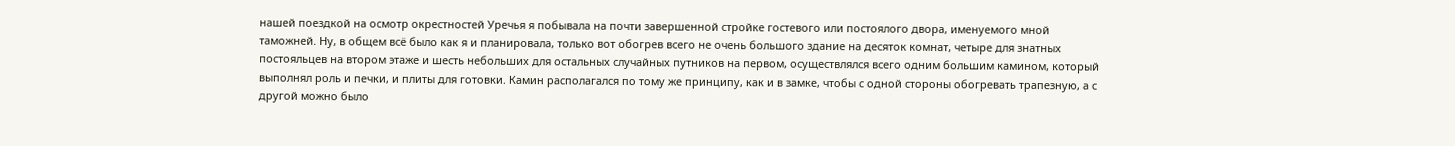нашей поездкой на осмотр окрестностей Уречья я побывала на почти завершенной стройке гостевого или постоялого двора, именуемого мной таможней. Ну, в общем всё было как я и планировала, только вот обогрев всего не очень большого здание на десяток комнат, четыре для знатных постояльцев на втором этаже и шесть небольших для остальных случайных путников на первом, осуществлялся всего одним большим камином, который выполнял роль и печки, и плиты для готовки. Камин располагался по тому же принципу, как и в замке, чтобы с одной стороны обогревать трапезную, а с другой можно было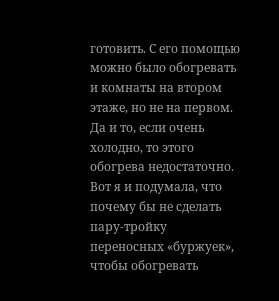готовить. С его помощью можно было обогревать и комнаты на втором этаже, но не на первом. Да и то, если очень холодно, то этого обогрева недостаточно. Вот я и подумала, что почему бы не сделать пару-тройку переносных «буржуек», чтобы обогревать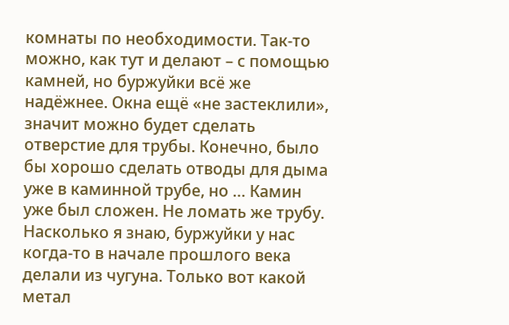комнаты по необходимости. Так-то можно, как тут и делают – с помощью камней, но буржуйки всё же надёжнее. Окна ещё «не застеклили», значит можно будет сделать отверстие для трубы. Конечно, было бы хорошо сделать отводы для дыма уже в каминной трубе, но … Камин уже был сложен. Не ломать же трубу.
Насколько я знаю, буржуйки у нас когда-то в начале прошлого века делали из чугуна. Только вот какой метал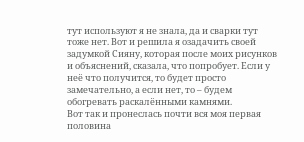тут используют я не знала, да и сварки тут тоже нет. Вот и решила я озадачить своей задумкой Сияну, которая после моих рисунков и объяснений, сказала, что попробует. Если у неё что получится, то будет просто замечательно, а если нет, то – будем обогревать раскалёнными камнями.
Вот так и пронеслась почти вся моя первая половина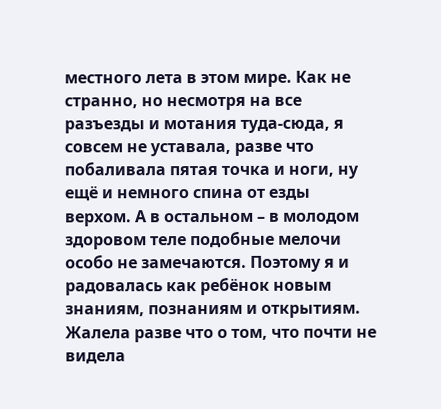местного лета в этом мире. Как не странно, но несмотря на все разъезды и мотания туда-сюда, я совсем не уставала, разве что побаливала пятая точка и ноги, ну ещё и немного спина от езды верхом. А в остальном – в молодом здоровом теле подобные мелочи особо не замечаются. Поэтому я и радовалась как ребёнок новым знаниям, познаниям и открытиям. Жалела разве что о том, что почти не видела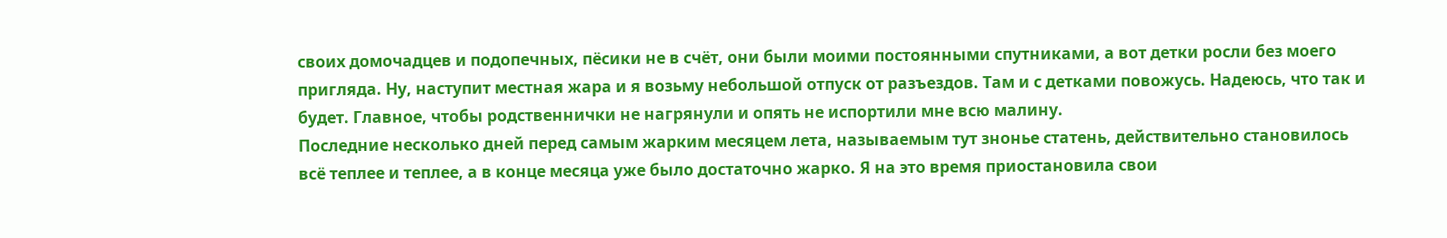своих домочадцев и подопечных, пёсики не в счёт, они были моими постоянными спутниками, а вот детки росли без моего пригляда. Ну, наступит местная жара и я возьму небольшой отпуск от разъездов. Там и с детками повожусь. Надеюсь, что так и будет. Главное, чтобы родственнички не нагрянули и опять не испортили мне всю малину.
Последние несколько дней перед самым жарким месяцем лета, называемым тут знонье статень, действительно становилось всё теплее и теплее, а в конце месяца уже было достаточно жарко. Я на это время приостановила свои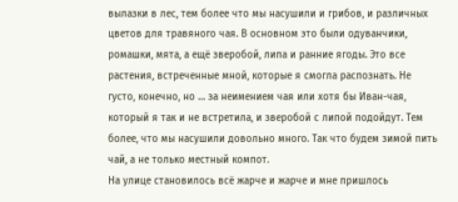вылазки в лес, тем более что мы насушили и грибов, и различных цветов для травяного чая. В основном это были одуванчики, ромашки, мята, а ещё зверобой, липа и ранние ягоды. Это все растения, встреченные мной, которые я смогла распознать. Не густо, конечно, но … за неимением чая или хотя бы Иван-чая, который я так и не встретила, и зверобой с липой подойдут. Тем более, что мы насушили довольно много. Так что будем зимой пить чай, а не только местный компот.
На улице становилось всё жарче и жарче и мне пришлось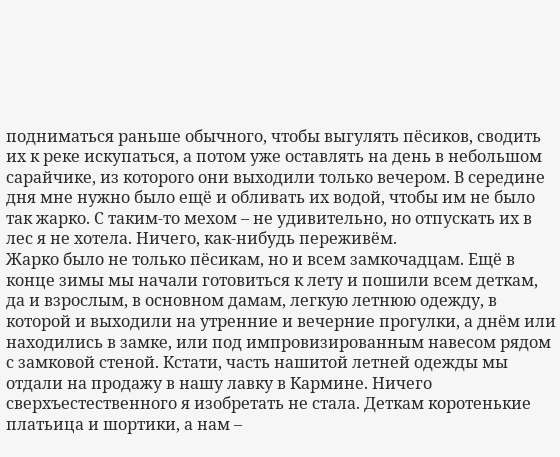подниматься раньше обычного, чтобы выгулять пёсиков, сводить их к реке искупаться, а потом уже оставлять на день в небольшом сарайчике, из которого они выходили только вечером. В середине дня мне нужно было ещё и обливать их водой, чтобы им не было так жарко. С таким-то мехом – не удивительно, но отпускать их в лес я не хотела. Ничего, как-нибудь переживём.
Жарко было не только пёсикам, но и всем замкочадцам. Ещё в конце зимы мы начали готовиться к лету и пошили всем деткам, да и взрослым, в основном дамам, легкую летнюю одежду, в которой и выходили на утренние и вечерние прогулки, а днём или находились в замке, или под импровизированным навесом рядом с замковой стеной. Кстати, часть нашитой летней одежды мы отдали на продажу в нашу лавку в Кармине. Ничего сверхъестественного я изобретать не стала. Деткам коротенькие платьица и шортики, а нам –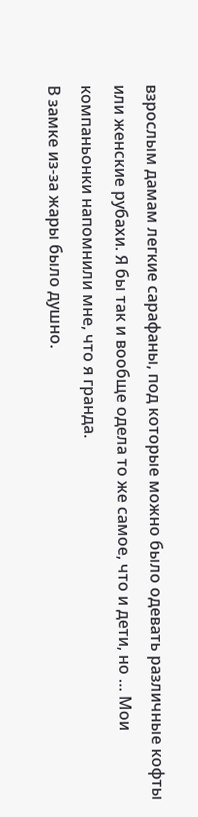взрослым дамам легкие сарафаны, под которые можно было одевать различные кофты или женские рубахи. Я бы так и вообще одела то же самое, что и дети, но … Мои компаньонки напомнили мне, что я гранда.
В замке из-за жары было душно.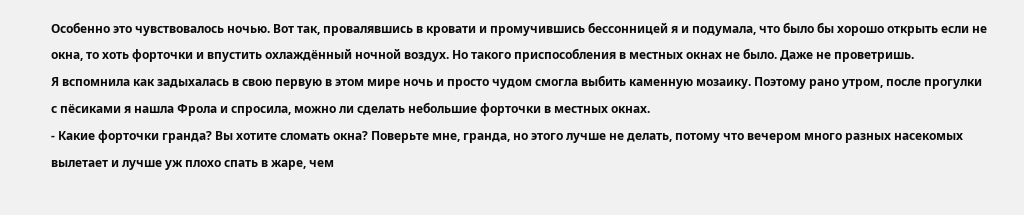Особенно это чувствовалось ночью. Вот так, провалявшись в кровати и промучившись бессонницей я и подумала, что было бы хорошо открыть если не окна, то хоть форточки и впустить охлаждённый ночной воздух. Но такого приспособления в местных окнах не было. Даже не проветришь.
Я вспомнила как задыхалась в свою первую в этом мире ночь и просто чудом смогла выбить каменную мозаику. Поэтому рано утром, после прогулки с пёсиками я нашла Фрола и спросила, можно ли сделать небольшие форточки в местных окнах.
- Какие форточки гранда? Вы хотите сломать окна? Поверьте мне, гранда, но этого лучше не делать, потому что вечером много разных насекомых вылетает и лучше уж плохо спать в жаре, чем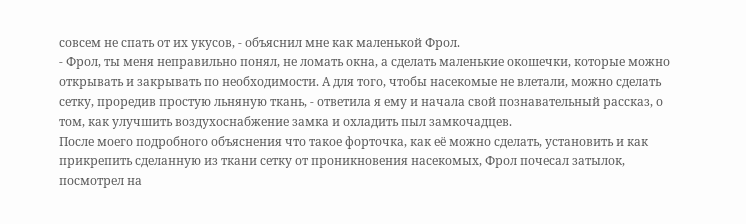совсем не спать от их укусов, - объяснил мне как маленькой Фрол.
- Фрол, ты меня неправильно понял, не ломать окна, а сделать маленькие окошечки, которые можно открывать и закрывать по необходимости. А для того, чтобы насекомые не влетали, можно сделать сетку, проредив простую льняную ткань, - ответила я ему и начала свой познавательный рассказ, о том, как улучшить воздухоснабжение замка и охладить пыл замкочадцев.
После моего подробного объяснения что такое форточка, как её можно сделать, установить и как прикрепить сделанную из ткани сетку от проникновения насекомых, Фрол почесал затылок, посмотрел на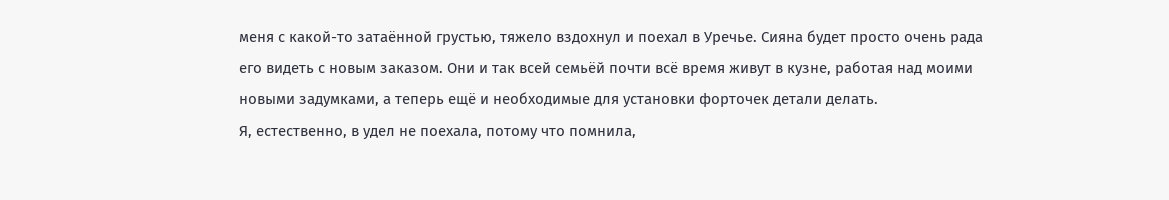меня с какой-то затаённой грустью, тяжело вздохнул и поехал в Уречье. Сияна будет просто очень рада его видеть с новым заказом. Они и так всей семьёй почти всё время живут в кузне, работая над моими новыми задумками, а теперь ещё и необходимые для установки форточек детали делать.
Я, естественно, в удел не поехала, потому что помнила,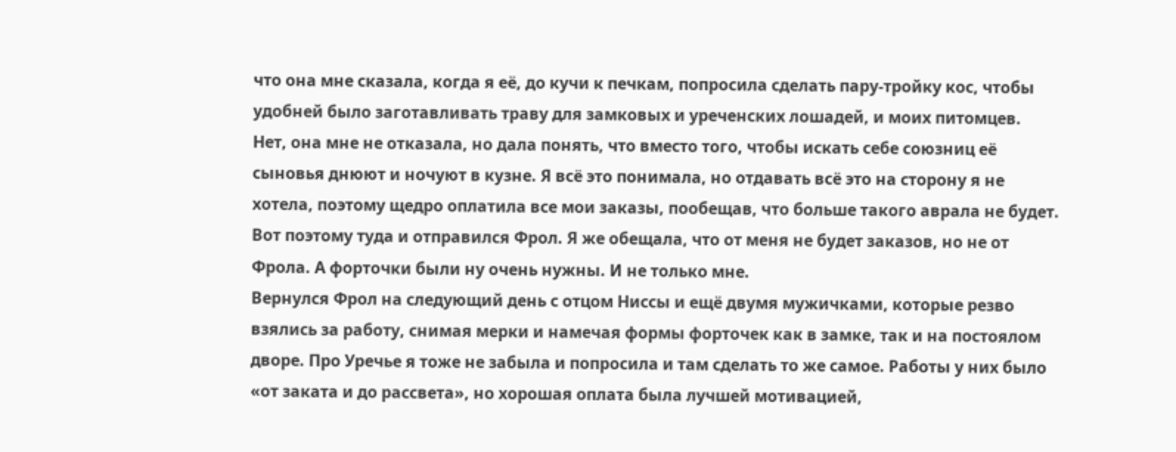что она мне сказала, когда я её, до кучи к печкам, попросила сделать пару-тройку кос, чтобы удобней было заготавливать траву для замковых и уреченских лошадей, и моих питомцев.
Нет, она мне не отказала, но дала понять, что вместо того, чтобы искать себе союзниц её сыновья днюют и ночуют в кузне. Я всё это понимала, но отдавать всё это на сторону я не хотела, поэтому щедро оплатила все мои заказы, пообещав, что больше такого аврала не будет.
Вот поэтому туда и отправился Фрол. Я же обещала, что от меня не будет заказов, но не от Фрола. А форточки были ну очень нужны. И не только мне.
Вернулся Фрол на следующий день с отцом Ниссы и ещё двумя мужичками, которые резво взялись за работу, снимая мерки и намечая формы форточек как в замке, так и на постоялом дворе. Про Уречье я тоже не забыла и попросила и там сделать то же самое. Работы у них было «от заката и до рассвета», но хорошая оплата была лучшей мотивацией,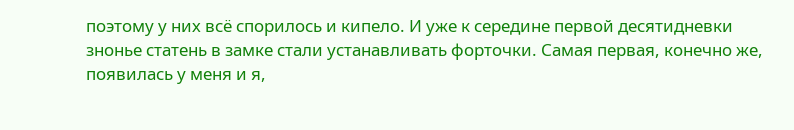поэтому у них всё спорилось и кипело. И уже к середине первой десятидневки знонье статень в замке стали устанавливать форточки. Самая первая, конечно же, появилась у меня и я,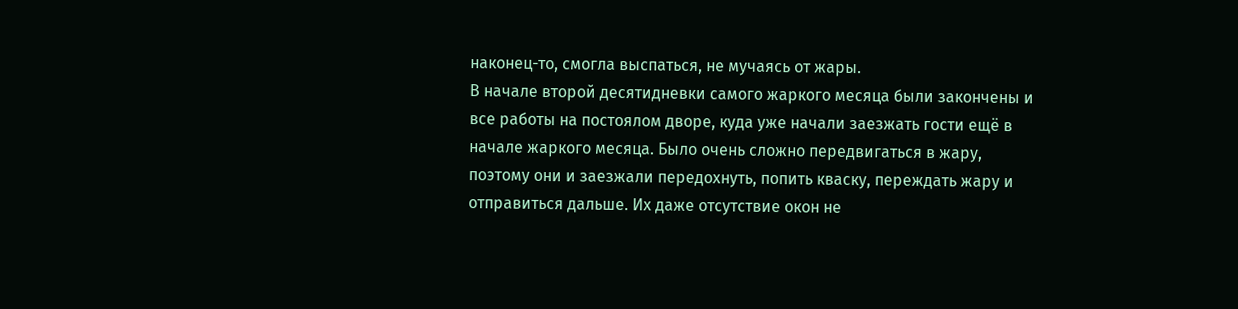наконец-то, смогла выспаться, не мучаясь от жары.
В начале второй десятидневки самого жаркого месяца были закончены и все работы на постоялом дворе, куда уже начали заезжать гости ещё в начале жаркого месяца. Было очень сложно передвигаться в жару, поэтому они и заезжали передохнуть, попить кваску, переждать жару и отправиться дальше. Их даже отсутствие окон не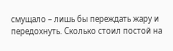смущало – лишь бы переждать жару и передохнуть. Сколько стоил постой на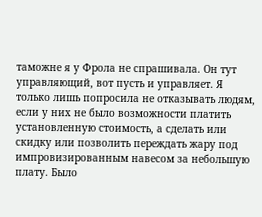таможне я у Фрола не спрашивала. Он тут управляющий, вот пусть и управляет. Я только лишь попросила не отказывать людям, если у них не было возможности платить установленную стоимость, а сделать или скидку или позволить переждать жару под импровизированным навесом за небольшую плату. Было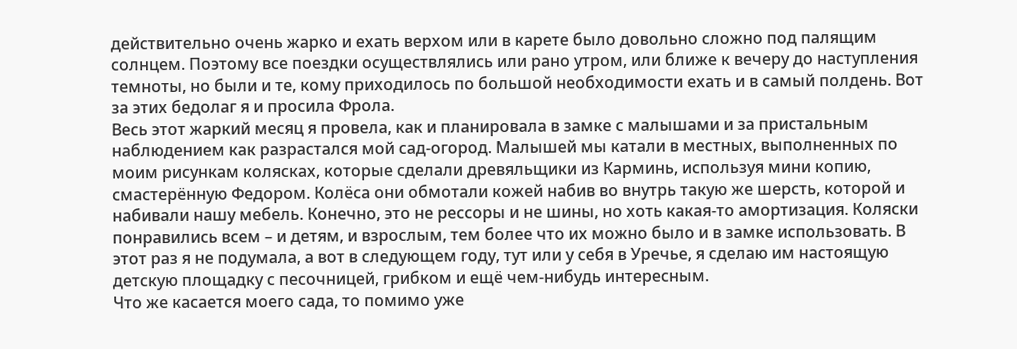действительно очень жарко и ехать верхом или в карете было довольно сложно под палящим солнцем. Поэтому все поездки осуществлялись или рано утром, или ближе к вечеру до наступления темноты, но были и те, кому приходилось по большой необходимости ехать и в самый полдень. Вот за этих бедолаг я и просила Фрола.
Весь этот жаркий месяц я провела, как и планировала в замке с малышами и за пристальным наблюдением как разрастался мой сад-огород. Малышей мы катали в местных, выполненных по моим рисункам колясках, которые сделали древяльщики из Карминь, используя мини копию, смастерённую Федором. Колёса они обмотали кожей набив во внутрь такую же шерсть, которой и набивали нашу мебель. Конечно, это не рессоры и не шины, но хоть какая-то амортизация. Коляски понравились всем – и детям, и взрослым, тем более что их можно было и в замке использовать. В этот раз я не подумала, а вот в следующем году, тут или у себя в Уречье, я сделаю им настоящую детскую площадку с песочницей, грибком и ещё чем-нибудь интересным.
Что же касается моего сада, то помимо уже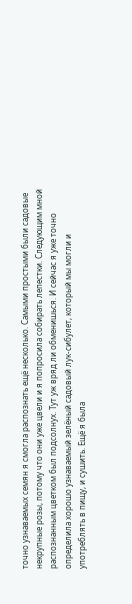точно узнаваемых семян я смогла распознать ещё несколько. Самыми простыми были садовые некрупные розы, потому что они уже цвели и я попросила собирать лепестки. Следующим мной распознанным цветком был подсолнух. Тут уж вряд ли обменишься. И сейчас я уже точно определила хорошо узнаваемый зелёный садовый лук-сибулет, который мы могли и употреблять в пищу, и сушить. Ещё я была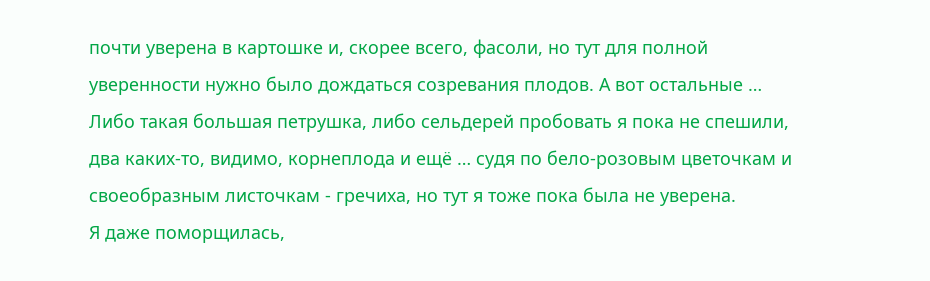почти уверена в картошке и, скорее всего, фасоли, но тут для полной уверенности нужно было дождаться созревания плодов. А вот остальные … Либо такая большая петрушка, либо сельдерей пробовать я пока не спешили, два каких-то, видимо, корнеплода и ещё … судя по бело-розовым цветочкам и своеобразным листочкам - гречиха, но тут я тоже пока была не уверена.
Я даже поморщилась,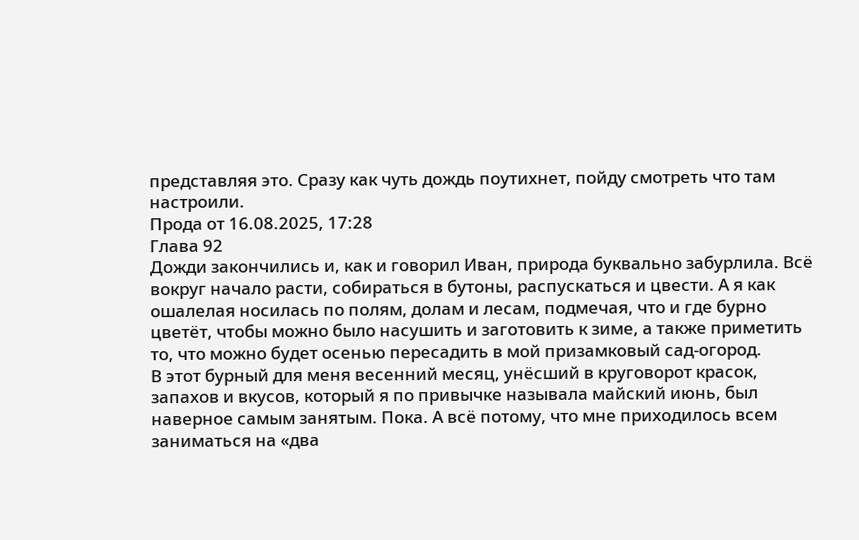представляя это. Сразу как чуть дождь поутихнет, пойду смотреть что там настроили.
Прода от 16.08.2025, 17:28
Глава 92
Дожди закончились и, как и говорил Иван, природа буквально забурлила. Всё вокруг начало расти, собираться в бутоны, распускаться и цвести. А я как ошалелая носилась по полям, долам и лесам, подмечая, что и где бурно цветёт, чтобы можно было насушить и заготовить к зиме, а также приметить то, что можно будет осенью пересадить в мой призамковый сад-огород.
В этот бурный для меня весенний месяц, унёсший в круговорот красок, запахов и вкусов, который я по привычке называла майский июнь, был наверное самым занятым. Пока. А всё потому, что мне приходилось всем заниматься на «два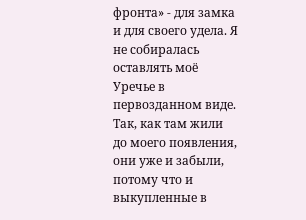фронта» - для замка и для своего удела. Я не собиралась оставлять моё Уречье в первозданном виде. Так, как там жили до моего появления, они уже и забыли, потому что и выкупленные в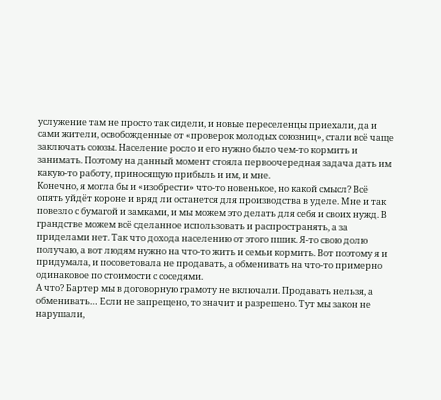услужение там не просто так сидели, и новые переселенцы приехали, да и сами жители, освобожденные от «проверок молодых союзниц», стали всё чаще заключать союзы. Население росло и его нужно было чем-то кормить и занимать. Поэтому на данный момент стояла первоочередная задача дать им какую-то работу, приносящую прибыль и им, и мне.
Конечно, я могла бы и «изобрести» что-то новенькое, но какой смысл? Всё опять уйдёт короне и вряд ли останется для производства в уделе. Мне и так повезло с бумагой и замками, и мы можем это делать для себя и своих нужд. В грандстве можем всё сделанное использовать и распространять, а за приделами нет. Так что дохода населению от этого пшик. Я-то свою долю получаю, а вот людям нужно на что-то жить и семьи кормить. Вот поэтому я и придумала, и посоветовала не продавать, а обменивать на что-то примерно одинаковое по стоимости с соседями.
А что? Бартер мы в договорную грамоту не включали. Продавать нельзя, а обменивать… Если не запрещено, то значит и разрешено. Тут мы закон не нарушали,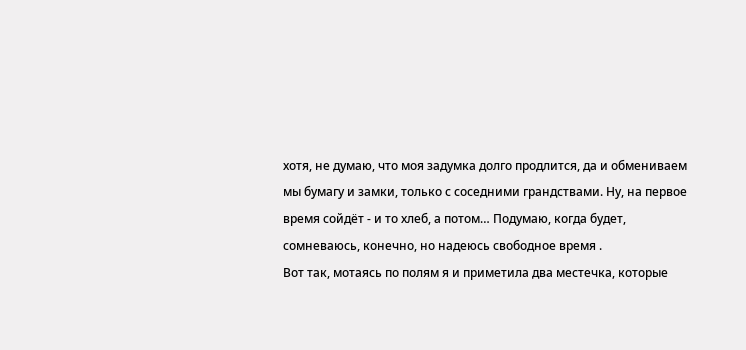хотя, не думаю, что моя задумка долго продлится, да и обмениваем мы бумагу и замки, только с соседними грандствами. Ну, на первое время сойдёт - и то хлеб, а потом… Подумаю, когда будет, сомневаюсь, конечно, но надеюсь свободное время .
Вот так, мотаясь по полям я и приметила два местечка, которые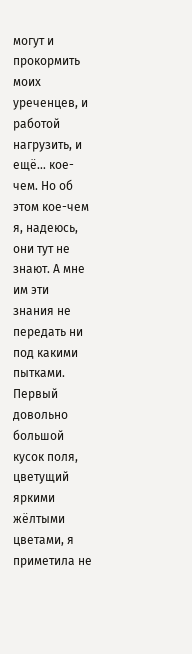могут и прокормить моих уреченцев, и работой нагрузить, и ещё… кое-чем. Но об этом кое-чем я, надеюсь, они тут не знают. А мне им эти знания не передать ни под какими пытками.
Первый довольно большой кусок поля, цветущий яркими жёлтыми цветами, я приметила не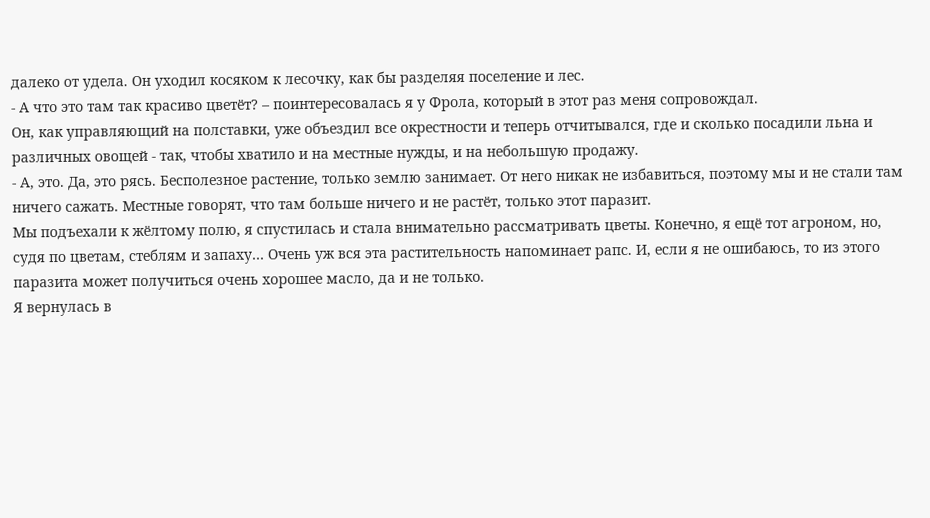далеко от удела. Он уходил косяком к лесочку, как бы разделяя поселение и лес.
- А что это там так красиво цветёт? – поинтересовалась я у Фрола, который в этот раз меня сопровождал.
Он, как управляющий на полставки, уже объездил все окрестности и теперь отчитывался, где и сколько посадили льна и различных овощей - так, чтобы хватило и на местные нужды, и на небольшую продажу.
- А, это. Да, это рясь. Бесполезное растение, только землю занимает. От него никак не избавиться, поэтому мы и не стали там ничего сажать. Местные говорят, что там больше ничего и не растёт, только этот паразит.
Мы подъехали к жёлтому полю, я спустилась и стала внимательно рассматривать цветы. Конечно, я ещё тот агроном, но, судя по цветам, стеблям и запаху… Очень уж вся эта растительность напоминает рапс. И, если я не ошибаюсь, то из этого паразита может получиться очень хорошее масло, да и не только.
Я вернулась в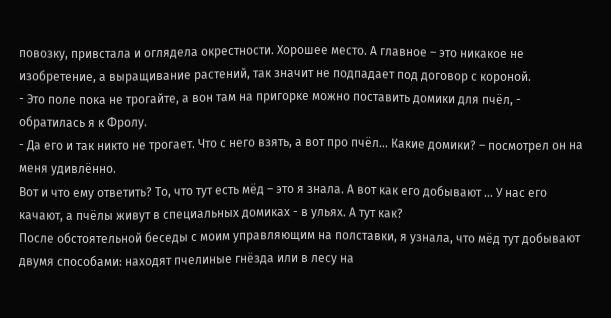повозку, привстала и оглядела окрестности. Хорошее место. А главное – это никакое не изобретение, а выращивание растений, так значит не подпадает под договор с короной.
- Это поле пока не трогайте, а вон там на пригорке можно поставить домики для пчёл, - обратилась я к Фролу.
- Да его и так никто не трогает. Что с него взять, а вот про пчёл… Какие домики? – посмотрел он на меня удивлённо.
Вот и что ему ответить? То, что тут есть мёд – это я знала. А вот как его добывают … У нас его качают, а пчёлы живут в специальных домиках - в ульях. А тут как?
После обстоятельной беседы с моим управляющим на полставки, я узнала, что мёд тут добывают двумя способами: находят пчелиные гнёзда или в лесу на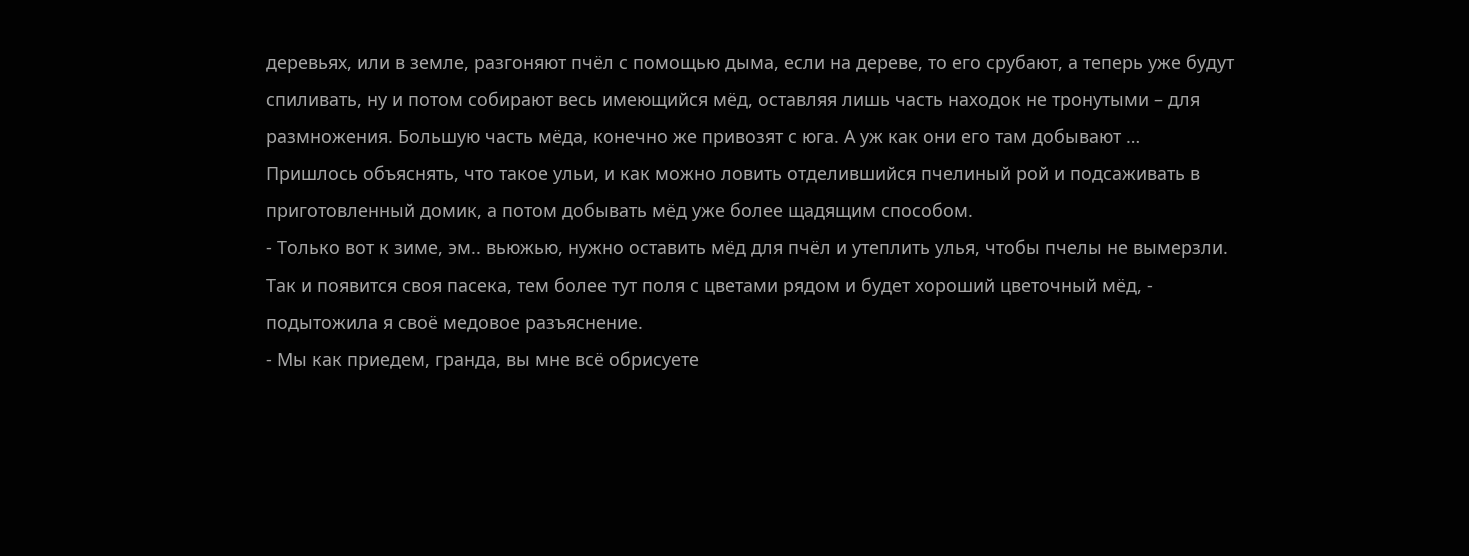деревьях, или в земле, разгоняют пчёл с помощью дыма, если на дереве, то его срубают, а теперь уже будут спиливать, ну и потом собирают весь имеющийся мёд, оставляя лишь часть находок не тронутыми – для размножения. Большую часть мёда, конечно же привозят с юга. А уж как они его там добывают …
Пришлось объяснять, что такое ульи, и как можно ловить отделившийся пчелиный рой и подсаживать в приготовленный домик, а потом добывать мёд уже более щадящим способом.
- Только вот к зиме, эм.. вьюжью, нужно оставить мёд для пчёл и утеплить улья, чтобы пчелы не вымерзли. Так и появится своя пасека, тем более тут поля с цветами рядом и будет хороший цветочный мёд, - подытожила я своё медовое разъяснение.
- Мы как приедем, гранда, вы мне всё обрисуете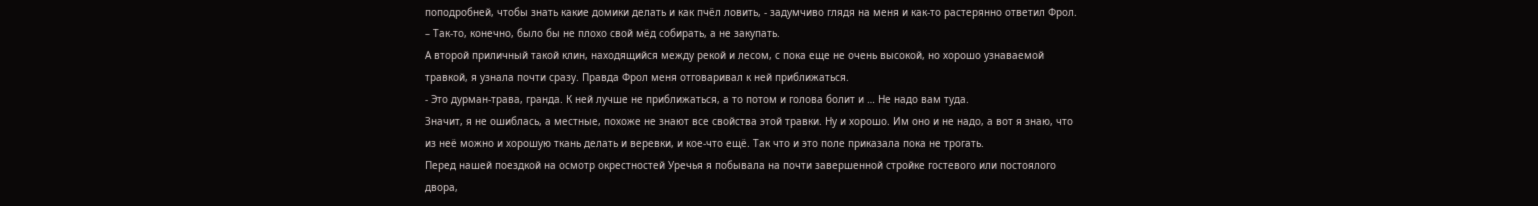поподробней, чтобы знать какие домики делать и как пчёл ловить, - задумчиво глядя на меня и как-то растерянно ответил Фрол. – Так-то, конечно, было бы не плохо свой мёд собирать, а не закупать.
А второй приличный такой клин, находящийся между рекой и лесом, с пока еще не очень высокой, но хорошо узнаваемой травкой, я узнала почти сразу. Правда Фрол меня отговаривал к ней приближаться.
- Это дурман-трава, гранда. К ней лучше не приближаться, а то потом и голова болит и … Не надо вам туда.
Значит, я не ошиблась, а местные, похоже не знают все свойства этой травки. Ну и хорошо. Им оно и не надо, а вот я знаю, что из неё можно и хорошую ткань делать и веревки, и кое-что ещё. Так что и это поле приказала пока не трогать.
Перед нашей поездкой на осмотр окрестностей Уречья я побывала на почти завершенной стройке гостевого или постоялого двора,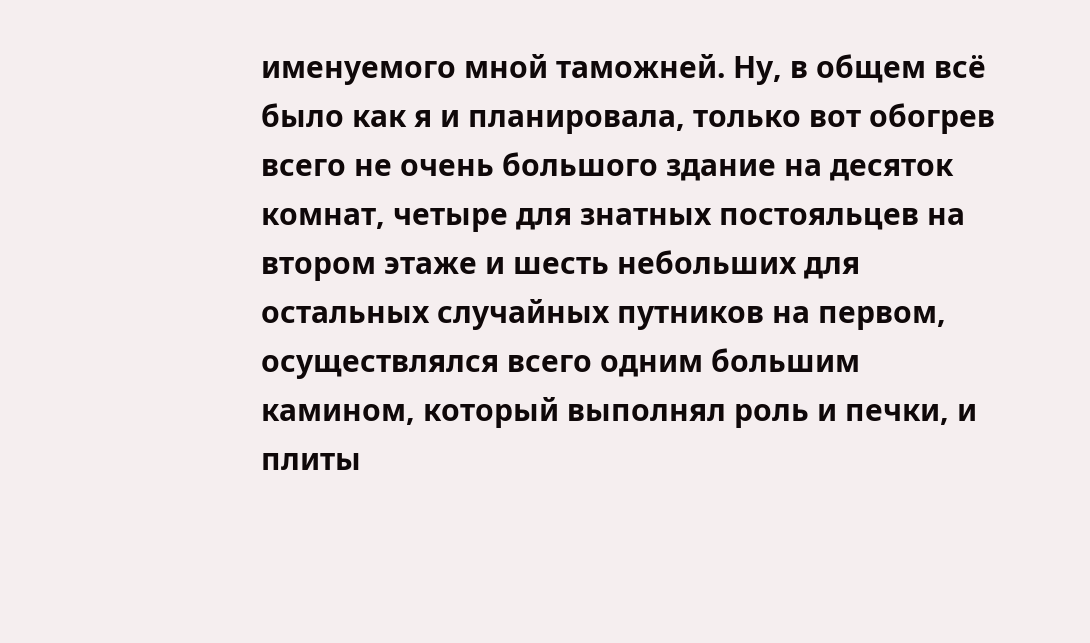именуемого мной таможней. Ну, в общем всё было как я и планировала, только вот обогрев всего не очень большого здание на десяток комнат, четыре для знатных постояльцев на втором этаже и шесть небольших для остальных случайных путников на первом, осуществлялся всего одним большим камином, который выполнял роль и печки, и плиты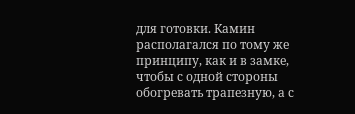для готовки. Камин располагался по тому же принципу, как и в замке, чтобы с одной стороны обогревать трапезную, а с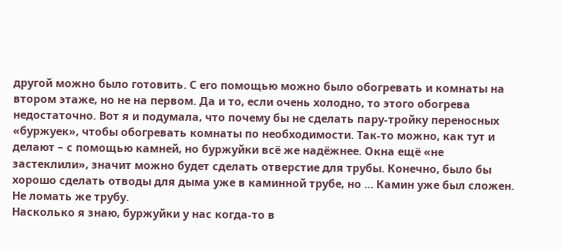другой можно было готовить. С его помощью можно было обогревать и комнаты на втором этаже, но не на первом. Да и то, если очень холодно, то этого обогрева недостаточно. Вот я и подумала, что почему бы не сделать пару-тройку переносных «буржуек», чтобы обогревать комнаты по необходимости. Так-то можно, как тут и делают – с помощью камней, но буржуйки всё же надёжнее. Окна ещё «не застеклили», значит можно будет сделать отверстие для трубы. Конечно, было бы хорошо сделать отводы для дыма уже в каминной трубе, но … Камин уже был сложен. Не ломать же трубу.
Насколько я знаю, буржуйки у нас когда-то в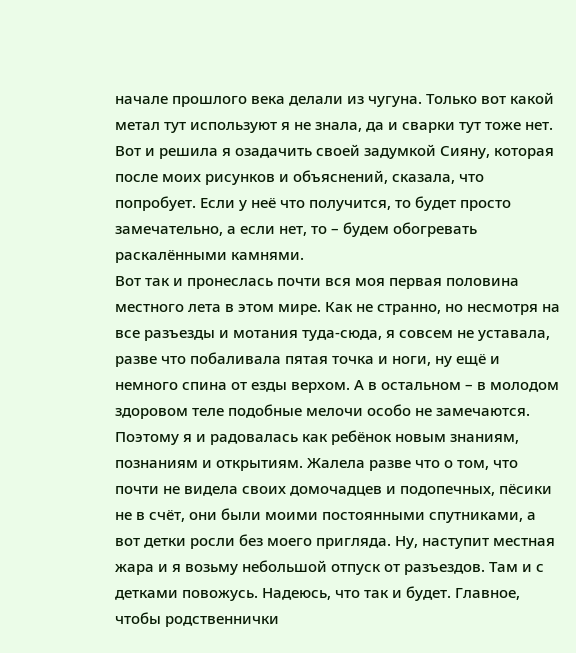начале прошлого века делали из чугуна. Только вот какой метал тут используют я не знала, да и сварки тут тоже нет. Вот и решила я озадачить своей задумкой Сияну, которая после моих рисунков и объяснений, сказала, что попробует. Если у неё что получится, то будет просто замечательно, а если нет, то – будем обогревать раскалёнными камнями.
Вот так и пронеслась почти вся моя первая половина местного лета в этом мире. Как не странно, но несмотря на все разъезды и мотания туда-сюда, я совсем не уставала, разве что побаливала пятая точка и ноги, ну ещё и немного спина от езды верхом. А в остальном – в молодом здоровом теле подобные мелочи особо не замечаются. Поэтому я и радовалась как ребёнок новым знаниям, познаниям и открытиям. Жалела разве что о том, что почти не видела своих домочадцев и подопечных, пёсики не в счёт, они были моими постоянными спутниками, а вот детки росли без моего пригляда. Ну, наступит местная жара и я возьму небольшой отпуск от разъездов. Там и с детками повожусь. Надеюсь, что так и будет. Главное, чтобы родственнички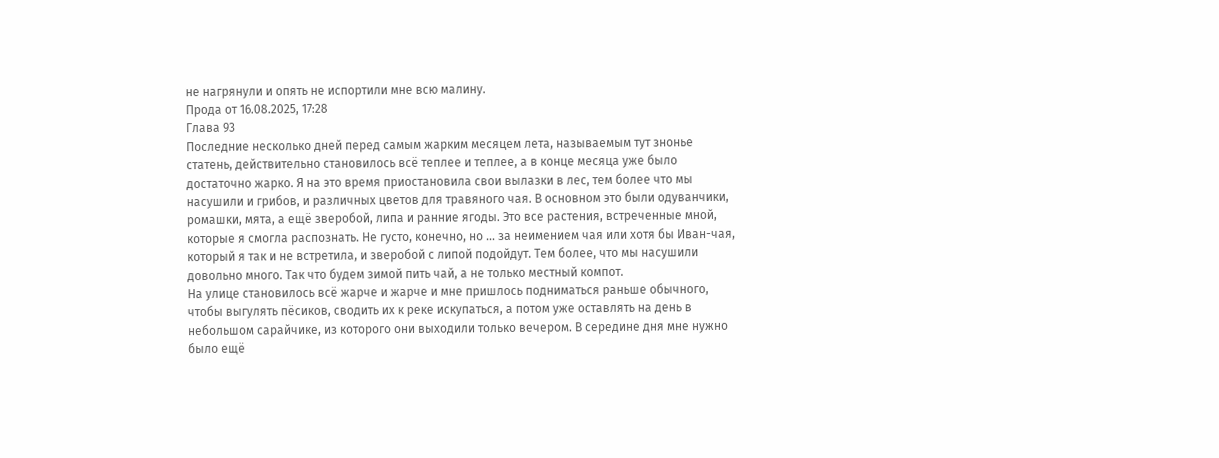не нагрянули и опять не испортили мне всю малину.
Прода от 16.08.2025, 17:28
Глава 93
Последние несколько дней перед самым жарким месяцем лета, называемым тут знонье статень, действительно становилось всё теплее и теплее, а в конце месяца уже было достаточно жарко. Я на это время приостановила свои вылазки в лес, тем более что мы насушили и грибов, и различных цветов для травяного чая. В основном это были одуванчики, ромашки, мята, а ещё зверобой, липа и ранние ягоды. Это все растения, встреченные мной, которые я смогла распознать. Не густо, конечно, но … за неимением чая или хотя бы Иван-чая, который я так и не встретила, и зверобой с липой подойдут. Тем более, что мы насушили довольно много. Так что будем зимой пить чай, а не только местный компот.
На улице становилось всё жарче и жарче и мне пришлось подниматься раньше обычного, чтобы выгулять пёсиков, сводить их к реке искупаться, а потом уже оставлять на день в небольшом сарайчике, из которого они выходили только вечером. В середине дня мне нужно было ещё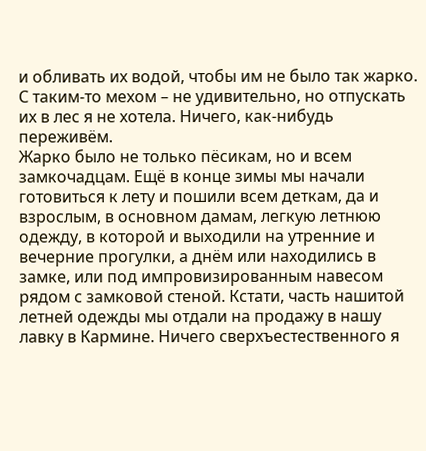и обливать их водой, чтобы им не было так жарко. С таким-то мехом – не удивительно, но отпускать их в лес я не хотела. Ничего, как-нибудь переживём.
Жарко было не только пёсикам, но и всем замкочадцам. Ещё в конце зимы мы начали готовиться к лету и пошили всем деткам, да и взрослым, в основном дамам, легкую летнюю одежду, в которой и выходили на утренние и вечерние прогулки, а днём или находились в замке, или под импровизированным навесом рядом с замковой стеной. Кстати, часть нашитой летней одежды мы отдали на продажу в нашу лавку в Кармине. Ничего сверхъестественного я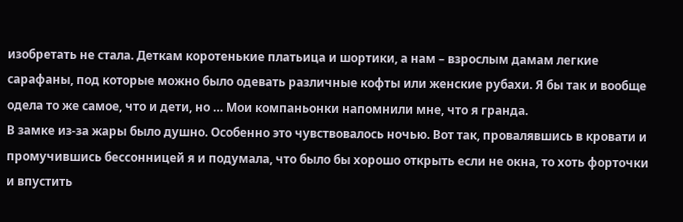изобретать не стала. Деткам коротенькие платьица и шортики, а нам – взрослым дамам легкие сарафаны, под которые можно было одевать различные кофты или женские рубахи. Я бы так и вообще одела то же самое, что и дети, но … Мои компаньонки напомнили мне, что я гранда.
В замке из-за жары было душно. Особенно это чувствовалось ночью. Вот так, провалявшись в кровати и промучившись бессонницей я и подумала, что было бы хорошо открыть если не окна, то хоть форточки и впустить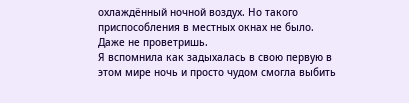охлаждённый ночной воздух. Но такого приспособления в местных окнах не было. Даже не проветришь.
Я вспомнила как задыхалась в свою первую в этом мире ночь и просто чудом смогла выбить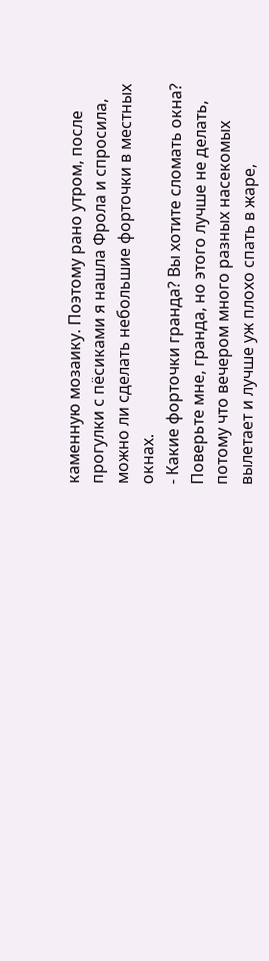каменную мозаику. Поэтому рано утром, после прогулки с пёсиками я нашла Фрола и спросила, можно ли сделать небольшие форточки в местных окнах.
- Какие форточки гранда? Вы хотите сломать окна? Поверьте мне, гранда, но этого лучше не делать, потому что вечером много разных насекомых вылетает и лучше уж плохо спать в жаре,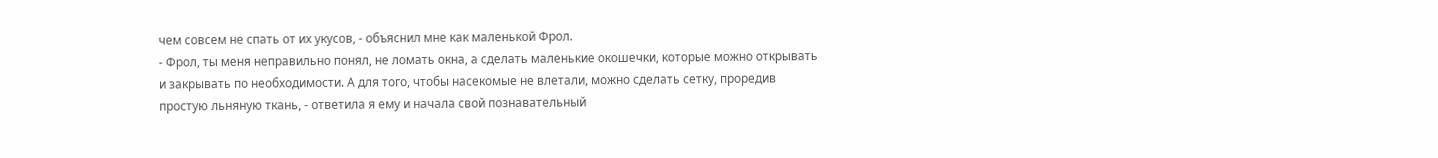чем совсем не спать от их укусов, - объяснил мне как маленькой Фрол.
- Фрол, ты меня неправильно понял, не ломать окна, а сделать маленькие окошечки, которые можно открывать и закрывать по необходимости. А для того, чтобы насекомые не влетали, можно сделать сетку, проредив простую льняную ткань, - ответила я ему и начала свой познавательный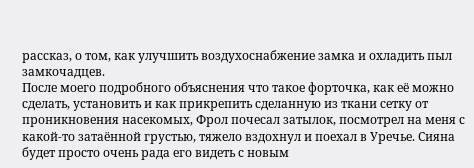рассказ, о том, как улучшить воздухоснабжение замка и охладить пыл замкочадцев.
После моего подробного объяснения что такое форточка, как её можно сделать, установить и как прикрепить сделанную из ткани сетку от проникновения насекомых, Фрол почесал затылок, посмотрел на меня с какой-то затаённой грустью, тяжело вздохнул и поехал в Уречье. Сияна будет просто очень рада его видеть с новым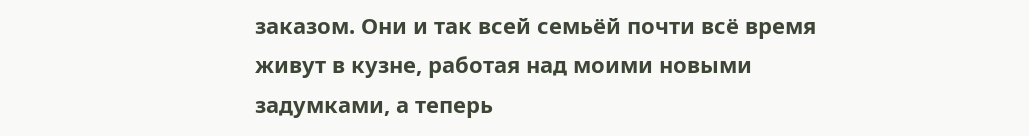заказом. Они и так всей семьёй почти всё время живут в кузне, работая над моими новыми задумками, а теперь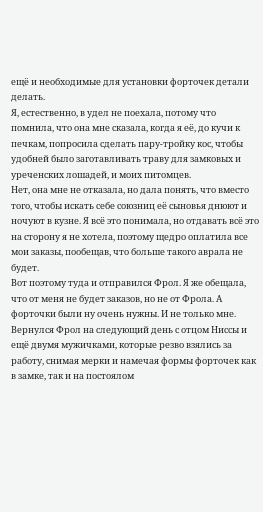ещё и необходимые для установки форточек детали делать.
Я, естественно, в удел не поехала, потому что помнила, что она мне сказала, когда я её, до кучи к печкам, попросила сделать пару-тройку кос, чтобы удобней было заготавливать траву для замковых и уреченских лошадей, и моих питомцев.
Нет, она мне не отказала, но дала понять, что вместо того, чтобы искать себе союзниц её сыновья днюют и ночуют в кузне. Я всё это понимала, но отдавать всё это на сторону я не хотела, поэтому щедро оплатила все мои заказы, пообещав, что больше такого аврала не будет.
Вот поэтому туда и отправился Фрол. Я же обещала, что от меня не будет заказов, но не от Фрола. А форточки были ну очень нужны. И не только мне.
Вернулся Фрол на следующий день с отцом Ниссы и ещё двумя мужичками, которые резво взялись за работу, снимая мерки и намечая формы форточек как в замке, так и на постоялом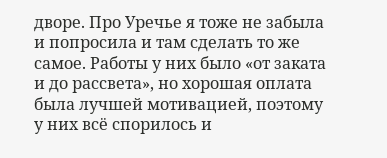дворе. Про Уречье я тоже не забыла и попросила и там сделать то же самое. Работы у них было «от заката и до рассвета», но хорошая оплата была лучшей мотивацией, поэтому у них всё спорилось и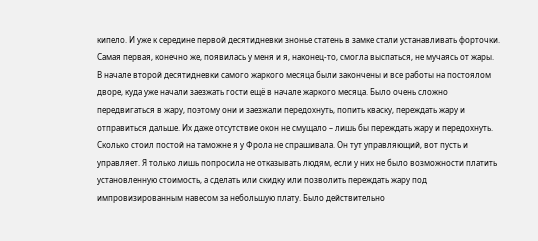кипело. И уже к середине первой десятидневки знонье статень в замке стали устанавливать форточки. Самая первая, конечно же, появилась у меня и я, наконец-то, смогла выспаться, не мучаясь от жары.
В начале второй десятидневки самого жаркого месяца были закончены и все работы на постоялом дворе, куда уже начали заезжать гости ещё в начале жаркого месяца. Было очень сложно передвигаться в жару, поэтому они и заезжали передохнуть, попить кваску, переждать жару и отправиться дальше. Их даже отсутствие окон не смущало – лишь бы переждать жару и передохнуть. Сколько стоил постой на таможне я у Фрола не спрашивала. Он тут управляющий, вот пусть и управляет. Я только лишь попросила не отказывать людям, если у них не было возможности платить установленную стоимость, а сделать или скидку или позволить переждать жару под импровизированным навесом за небольшую плату. Было действительно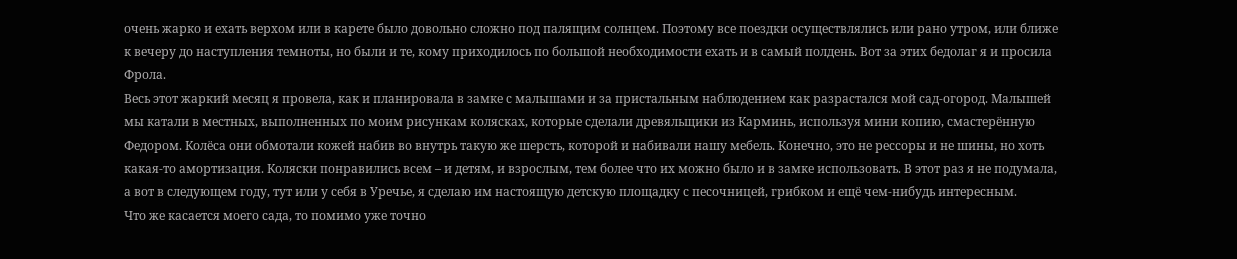очень жарко и ехать верхом или в карете было довольно сложно под палящим солнцем. Поэтому все поездки осуществлялись или рано утром, или ближе к вечеру до наступления темноты, но были и те, кому приходилось по большой необходимости ехать и в самый полдень. Вот за этих бедолаг я и просила Фрола.
Весь этот жаркий месяц я провела, как и планировала в замке с малышами и за пристальным наблюдением как разрастался мой сад-огород. Малышей мы катали в местных, выполненных по моим рисункам колясках, которые сделали древяльщики из Карминь, используя мини копию, смастерённую Федором. Колёса они обмотали кожей набив во внутрь такую же шерсть, которой и набивали нашу мебель. Конечно, это не рессоры и не шины, но хоть какая-то амортизация. Коляски понравились всем – и детям, и взрослым, тем более что их можно было и в замке использовать. В этот раз я не подумала, а вот в следующем году, тут или у себя в Уречье, я сделаю им настоящую детскую площадку с песочницей, грибком и ещё чем-нибудь интересным.
Что же касается моего сада, то помимо уже точно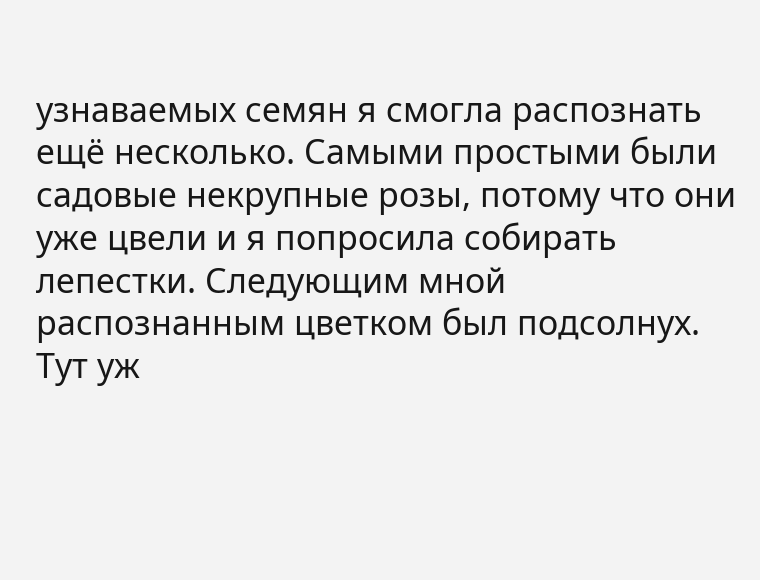узнаваемых семян я смогла распознать ещё несколько. Самыми простыми были садовые некрупные розы, потому что они уже цвели и я попросила собирать лепестки. Следующим мной распознанным цветком был подсолнух. Тут уж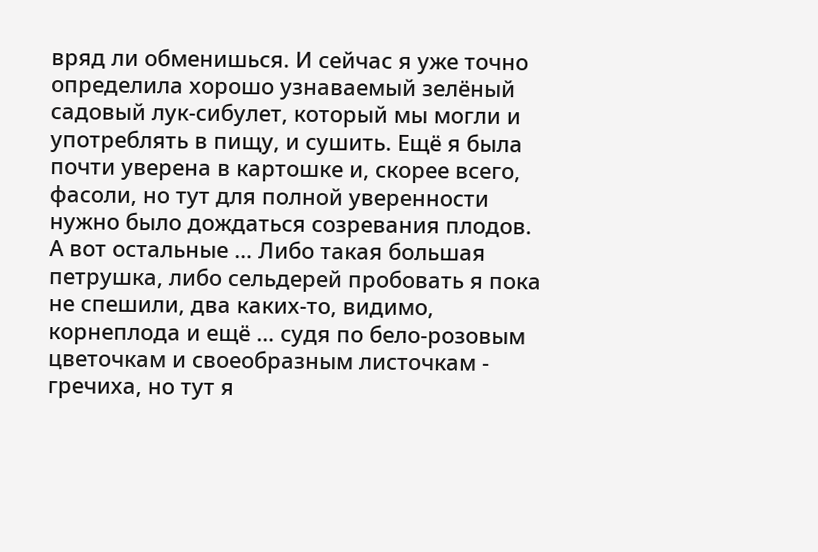вряд ли обменишься. И сейчас я уже точно определила хорошо узнаваемый зелёный садовый лук-сибулет, который мы могли и употреблять в пищу, и сушить. Ещё я была почти уверена в картошке и, скорее всего, фасоли, но тут для полной уверенности нужно было дождаться созревания плодов. А вот остальные … Либо такая большая петрушка, либо сельдерей пробовать я пока не спешили, два каких-то, видимо, корнеплода и ещё … судя по бело-розовым цветочкам и своеобразным листочкам - гречиха, но тут я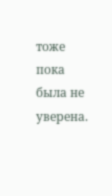тоже пока была не уверена.